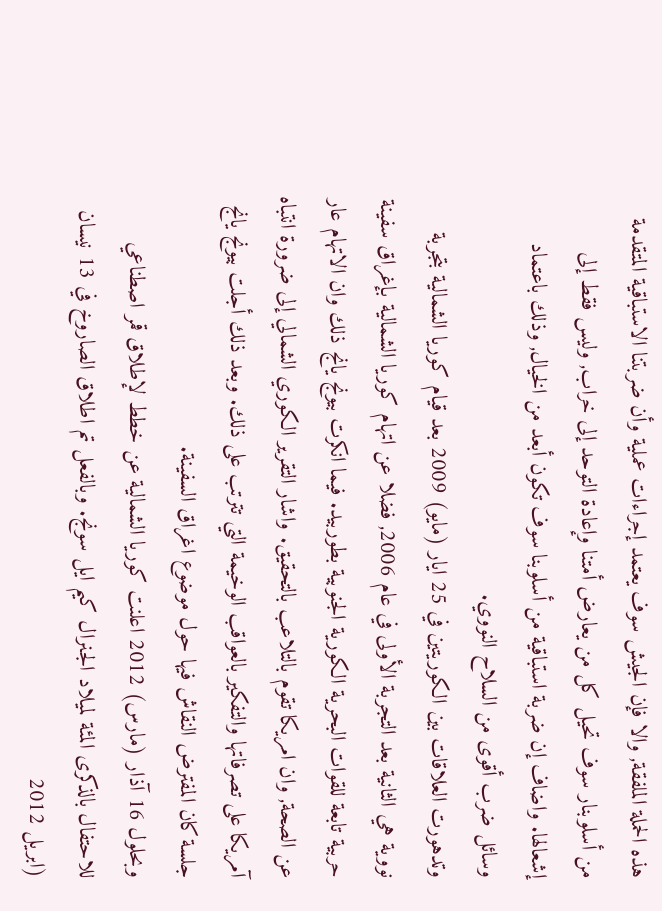هذه الحملة الملفقة, والا فإن الجيش سوف يعتمد إجراءات عملية وأن ضربتنا الاستباقية المتقدمة من أسلوبنار سوف تحيل كل من يعارض أمتنا وإعادة التوحد إلى خراب, وليس فقط إلى إشعالها. واضاف إن ضربة استباقية من أسلوبنا سوف تكون أبعد من الخيال, وذلك باعتماد وسائل ضرب أقوى من السلاح النووي.
وتدهورت العلاقات بين الكوريتين في 25 ايار (مايو) 2009 بعد قيام كوريا الشمالية بتجربة نووية هي الثانية بعد التجربة الأولى في عام 2006, فضلا عن اتهام كوريا الشمالية بإغراق سفينة حربية تابعة للقوات البحرية الكورية الجنوبية بطوربيد. فيما انكرت بيونج يانج ذلك وان الاتهام عار عن الصحة, وان امريکا تقوم بالتلاعب بالتحقيق. واشار التقرير الكوري الشمالي إلى ضرورة انتباه آمريکا على تصرفاتها والتفكير بالعواقب الوخيمة التي تترتب على ذلك. وبعد ذلك أجلت بيونج يانج جلسة كان المفترض النقاش فيها حول موضوع اغراق السفينة.
وبحلول 16 آذار (مارس) 2012 اعلنت كوريا الشمالية عن خطط لإطلاق قمر اصطناعي للاحتفال بالذكرى المئة لميلاد الجنرال کيم ايل سونج. وبالفعل تم اطلاق الصاروخ في 13 نيسان (ابريل 2012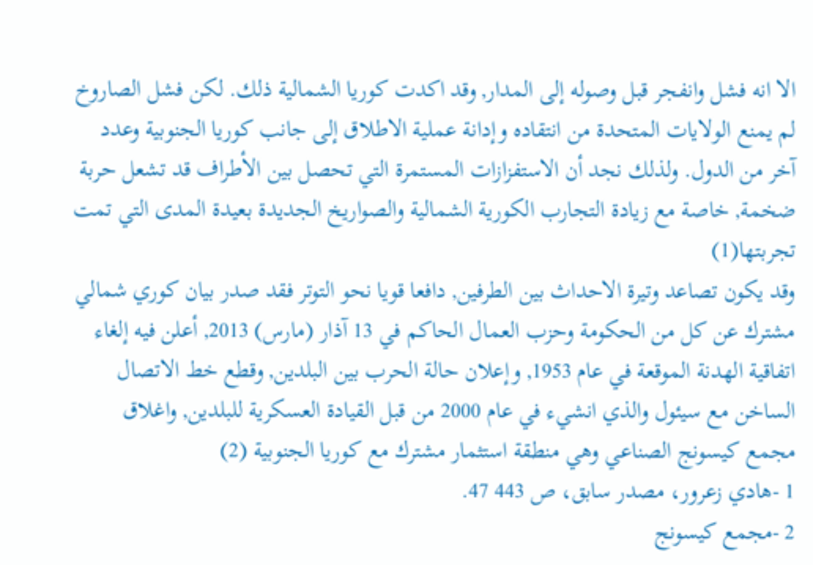الا انه فشل وانفجر قبل وصوله إلى المدار, وقد اكدت كوريا الشمالية ذلك. لكن فشل الصاروخ لم يمنع الولايات المتحدة من انتقاده وإدانة عملية الاطلاق إلى جانب كوريا الجنوبية وعدد آخر من الدول. ولذلك نجد أن الاستفزازات المستمرة التي تحصل بين الأطراف قد تشعل حربة ضخمة, خاصة مع زيادة التجارب الكورية الشمالية والصواريخ الجديدة بعيدة المدى التي تمت تجربتها(1)
وقد يكون تصاعد وتيرة الاحداث بين الطرفين, دافعا قويا نحو التوتر فقد صدر بيان كوري شمالي مشترك عن كل من الحكومة وحزب العمال الحاكم في 13 آذار (مارس) 2013, أعلن فيه إلغاء اتفاقية الهدنة الموقعة في عام 1953, وإعلان حالة الحرب بين البلدين, وقطع خط الاتصال الساخن مع سيئول والذي انشيء في عام 2000 من قبل القيادة العسكرية للبلدين, واغلاق مجمع کيسونج الصناعي وهي منطقة استثمار مشترك مع كوريا الجنوبية (2)
1 -هادي زعرور، مصدر سابق، ص 443 47.
2 -مجمع کيسونج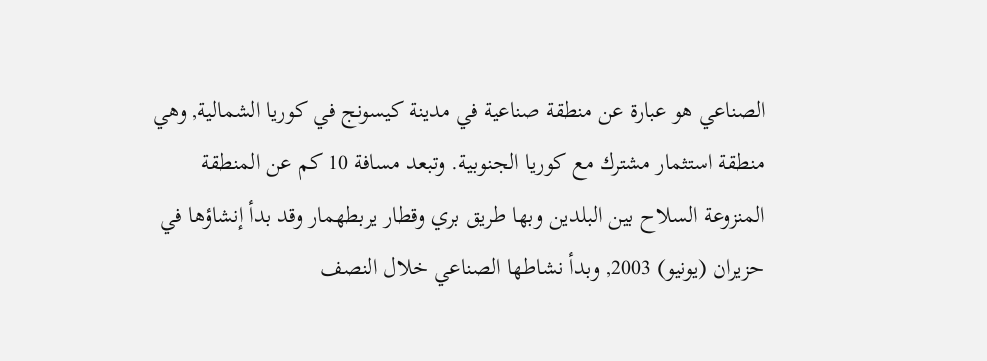الصناعي هو عبارة عن منطقة صناعية في مدينة كيسونج في كوريا الشمالية, وهي منطقة استثمار مشترك مع كوريا الجنوبية. وتبعد مسافة 10 كم عن المنطقة المنزوعة السلاح بين البلدين وبها طريق بري وقطار يربطهمار وقد بدأ إنشاؤها في حزيران (يونيو) 2003, وبدأ نشاطها الصناعي خلال النصف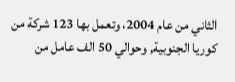الثاني من عام 2004، وتعمل بها 123 شركة من كوريا الجنوبية, وحوالي 50 الف عامل من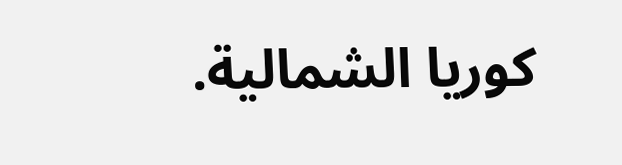كوريا الشمالية.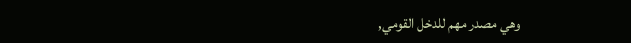وهي مصدر مهم للدخل القومي,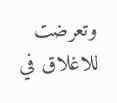وتعرضت للاغلاق في